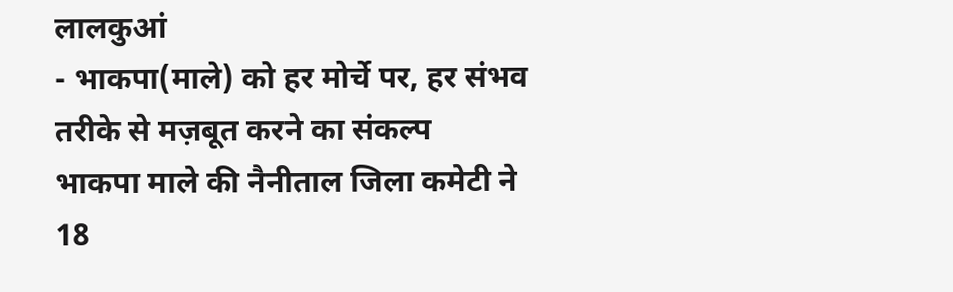लालकुआं
- भाकपा(माले) को हर मोर्चे पर, हर संभव तरीके से मज़बूत करने का संकल्प
भाकपा माले की नैनीताल जिला कमेटी ने 18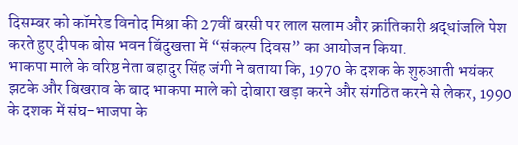दिसम्बर को कॉमरेड विनोद मिश्रा की 27वीं बरसी पर लाल सलाम और क्रांतिकारी श्रद्धांजलि पेश करते हुए दीपक बोस भवन बिंदुखत्ता में “संकल्प दिवस” का आयोजन किया.
भाकपा माले के वरिष्ठ नेता बहादुर सिंह जंगी ने बताया कि, 1970 के दशक के शुरुआती भयंकर झटके और बिखराव के बाद भाकपा माले को दोबारा खड़ा करने और संगठित करने से लेकर, 1990 के दशक में संघ-भाजपा के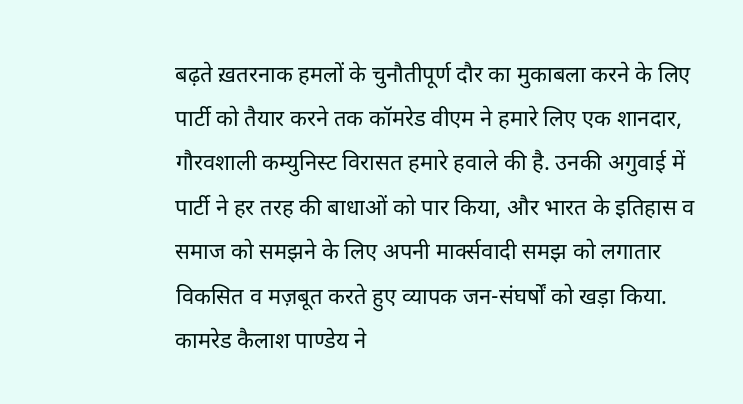बढ़ते ख़तरनाक हमलों के चुनौतीपूर्ण दौर का मुकाबला करने के लिए पार्टी को तैयार करने तक कॉमरेड वीएम ने हमारे लिए एक शानदार, गौरवशाली कम्युनिस्ट विरासत हमारे हवाले की है. उनकी अगुवाई में पार्टी ने हर तरह की बाधाओं को पार किया, और भारत के इतिहास व समाज को समझने के लिए अपनी मार्क्सवादी समझ को लगातार विकसित व मज़बूत करते हुए व्यापक जन-संघर्षों को खड़ा किया.
कामरेड कैलाश पाण्डेय ने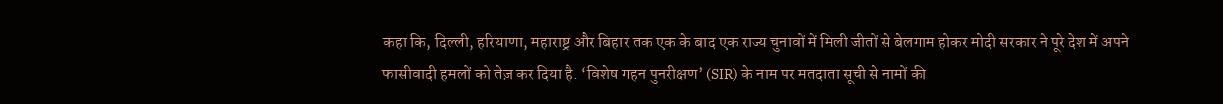कहा कि, दिल्ली, हरियाणा, महाराष्ट्र और बिहार तक एक के बाद एक राज्य चुनावों में मिली जीतों से बेलगाम होकर मोदी सरकार ने पूरे देश में अपने फासीवादी हमलों को तेज़ कर दिया है. ‘विशेष गहन पुनरीक्षण’ (SIR) के नाम पर मतदाता सूची से नामों की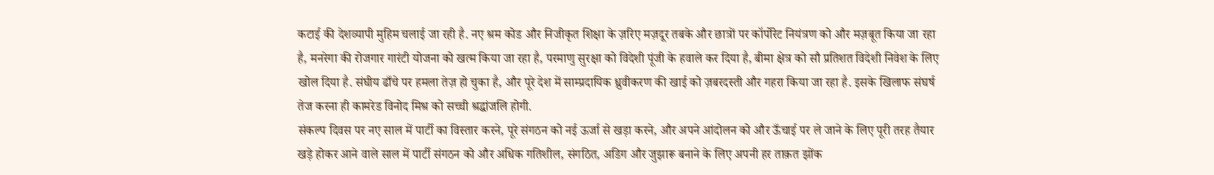कटाई की देशव्यापी मुहिम चलाई जा रही है. नए श्रम कोड और निजीकृत शिक्षा के ज़रिए मज़दूर तबके और छात्रों पर कॉर्पोरेट नियंत्रण को और मज़बूत किया जा रहा है, मनरेगा की रोजगार गारंटी योजना को खत्म किया जा रहा है, परमाणु सुरक्षा को विदेशी पूंजी के हवाले कर दिया है, बीमा क्षेत्र को सौ प्रतिशत विदेशी निवेश के लिए खोल दिया है. संघीय ढाँचे पर हमला तेज़ हो चुका है, और पूरे देश में साम्प्रदायिक ध्रुवीकरण की खाई को ज़बरदस्ती और गहरा किया जा रहा है. इसके खिलाफ संघर्ष तेज करना ही कामरेड विनोद मिश्र को सच्ची श्रद्धांजलि होगी.
संकल्प दिवस पर नए साल में पार्टी का विस्तार करने, पूरे संगठन को नई ऊर्जा से खड़ा करने, और अपने आंदोलन को और ऊँचाई पर ले जाने के लिए पूरी तरह तैयार खड़े होकर आने वाले साल में पार्टी संगठन को और अधिक गतिशील, संगठित, अडिग और जुझारू बनाने के लिए अपनी हर ताक़त झोंक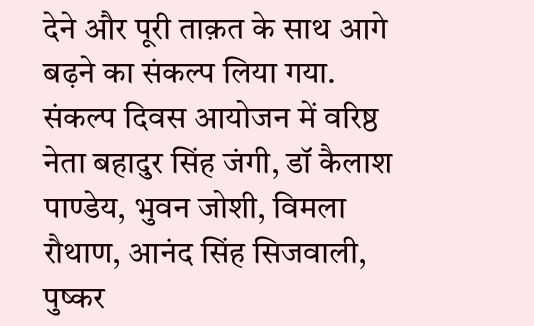देने और पूरी ताक़त के साथ आगे बढ़ने का संकल्प लिया गया.
संकल्प दिवस आयोजन में वरिष्ठ नेता बहादुर सिंह जंगी, डॉ कैलाश पाण्डेय, भुवन जोशी, विमला रौथाण, आनंद सिंह सिजवाली, पुष्कर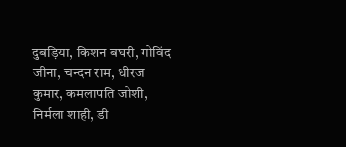दुबड़िया, किशन बघरी, गोविंद जीना, चन्दन राम, धीरज कुमार, कमलापति जोशी, निर्मला शाही, डी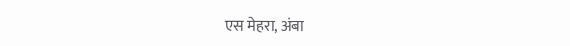एस मेहरा, अंबा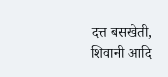दत्त बसखेती, शिवानी आदि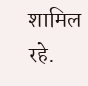शामिल रहे.